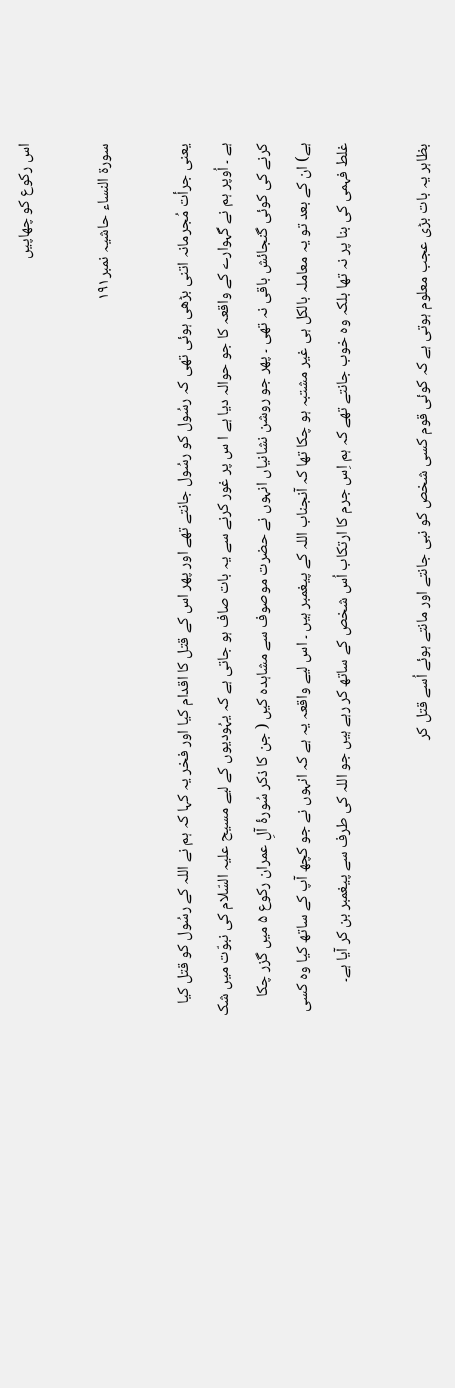اس رکوع کو چھاپیں

سورة النساء حاشیہ نمبر١۹١

یعنی جرأت مُجرمانہ اتنی بڑھی ہوئی تھی کہ رسُول کو رسُول جانتے تھے اور پھر اس کے قتل کا اقدام کیا اور فخر یہ کہا کہ ہم نے اللہ کے رسُول کو قتل کیا ہے ۔ اُوپر ہم نے گہوارے کے واقعہ کا جو حوالہ دیا ہے ا س پر غور کرنے سے یہ بات صاف ہو جاتی ہے کہ یہُودیوں کے لیے مسیح علیہ السّلام کی نبوّت میں شک کرنے کی کوئی گنجائش باقی نہ تھی ۔ پھر جو روشن نشانیاں انہوں نے حضرت موصوف سے مشاہدہ کیں ( جن کا ذکر سُورۂ آلِ عمران رکوع ۵ میں گزر چکا ہے) ان کے بعد تو یہ معاملہ بالکل ہی غیر مشتبہ ہو چکا تھا کہ آنجناب اللہ کے پیغمبر ہیں ۔ اس لیے واقعہ یہ ہے کہ انہوں نے جو کچھ آپ کے ساتھ کیا وہ کسی غلط فہمی کی بنا پر نہ تھا بلکہ وہ خوب جانتے تھے کہ ہم اِس جرم کا ارتکاب اُس شخص کے ساتھ کر رہے ہیں جو اللہ کی طرف سے پیغمبر بن کر آیا ہے۔

بظاہر یہ بات بڑی عجب معلوم ہوتی ہے کہ کوئی قوم کسی شخص کو نبی جانتے اور مانتے ہوئے اُسے قتل کر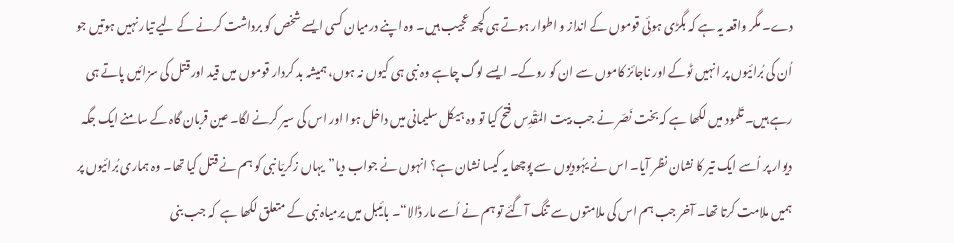دے۔ مگر واقعہ یہ ہے کہ بگڑی ہوئی قوموں کے انداز و اطوار ہوتے ہی کچھ عجیب ہیں۔ وہ اپنے درمیان کسی ایسے شخص کو برداشت کرنے کے لیے تیار نہیں ہوتیں جو اُن کی بُرائیوں پر انہیں ٹوکے اور ناجائز کاموں سے ان کو روکے۔ ایسے لوگ چاہے وہ نبی ہی کیوں نہ ہوں، ہمیشہ بد کردار قوموں میں قید اور قتل کی سزائیں پاتے ہی رہے ہیں۔ تَلمود میں لکھا ہے کہ بخت نَصّر نے جب بیت المَقْدِس فتح کیا تو وہ ہیکل سلیمانی میں داخل ہوا اور اس کی سیر کرنے لگا۔ عین قربان گاہ کے سامنے ایک جگہ دیوار پر اُسے ایک تیر کا نشان نظر آیا۔ اس نے یہُودیوں سے پوچھا یہ کیسا نشان ہے؟ انہوں نے جواب دیا”یہاں زکریّا نبی کو ہم نے قتل کیا تھا۔ وہ ہماری بُرائیوں پر ہمیں ملامت کرتا تھا۔ آخر جب ہم اس کی ملامتوں سے تنگ آگئے تو ہم نے اُسے مار ڈالا“۔ بائیبل میں یرمیاہ نبی کے متعلق لکھا ہے  کہ جب بنی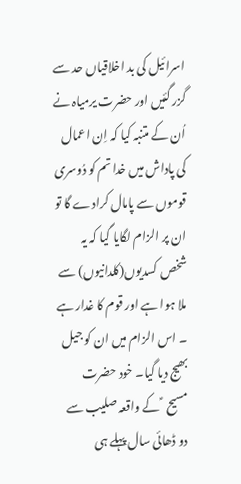اسرائیل کی بد اخلاقیاں حد سے گزر گئیں اور حضرت یرمیاہ نے اُن کے متنبہ کیا کہ اِن اعمال کی پاداش میں خدا تم کو دُوسری قوموں سے پامال کرادے گا تو ان پر الزام لگایا گیا کہ یہ شخص کسدیوں(کلدانیوں) سے ملا ہوا ہے اور قوم کا غدار ہے ۔ اس الزام میں ان کو جیل بھیج دیا گیا۔ خود حضرت مسیح  ؑ کے واقعہ صلیب سے دو ڈھائی سال پہلے ہی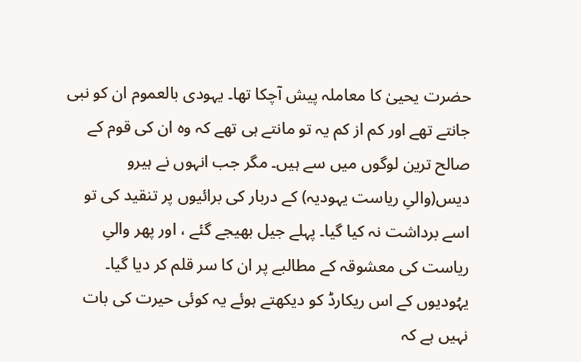حضرت یحییٰ کا معاملہ پیش آچکا تھا۔ یہودی بالعموم ان کو نبی جانتے تھے اور کم از کم یہ تو مانتے ہی تھے کہ وہ ان کی قوم کے صالح ترین لوگوں میں سے ہیں۔ مگر جب انہوں نے ہیرو دیس(والیِ ریاست یہودیہ) کے دربار کی برائیوں پر تنقید کی تو اسے برداشت نہ کیا گیا۔ پہلے جیل بھیجے گئے ، اور پھر والیِ ریاست کی معشوقہ کے مطالبے پر ان کا سر قلم کر دیا گیا۔ یہُودیوں کے اس ریکارڈ کو دیکھتے ہوئے یہ کوئی حیرت کی بات نہیں ہے کہ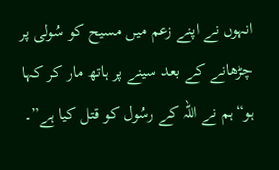انہوں نے اپنے زعم میں مسیح کو سُولی پر چڑھانے کے بعد سینے پر ہاتھ مار کر کہا ہو“ہم نے اللہ کے رسُول کو قتل کیا ہے”۔